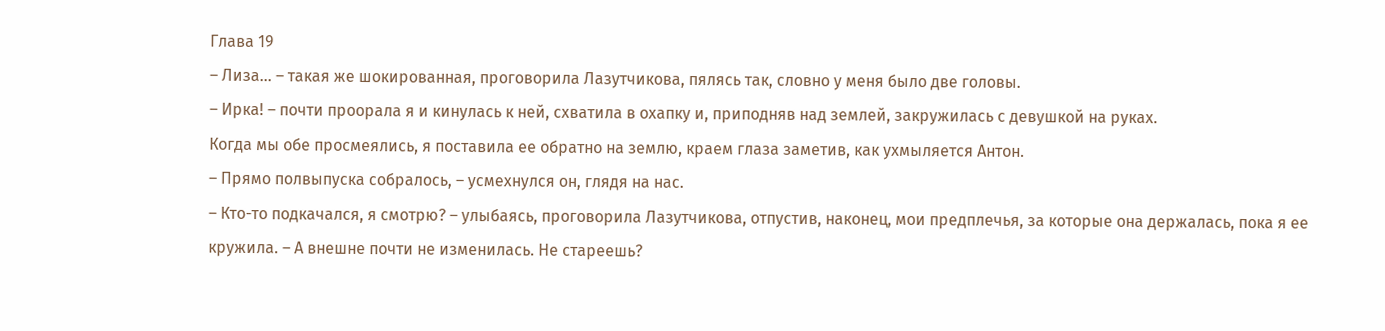Глава 19
– Лиза... – такая же шокированная, проговорила Лазутчикова, пялясь так, словно у меня было две головы.
– Ирка! – почти проорала я и кинулась к ней, схватила в охапку и, приподняв над землей, закружилась с девушкой на руках.
Когда мы обе просмеялись, я поставила ее обратно на землю, краем глаза заметив, как ухмыляется Антон.
– Прямо полвыпуска собралось, – усмехнулся он, глядя на нас.
– Кто-то подкачался, я смотрю? – улыбаясь, проговорила Лазутчикова, отпустив, наконец, мои предплечья, за которые она держалась, пока я ее кружила. – А внешне почти не изменилась. Не стареешь?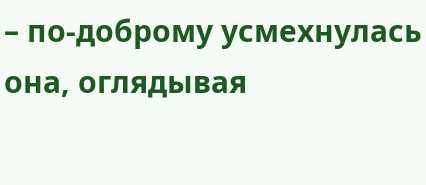– по-доброму усмехнулась она, оглядывая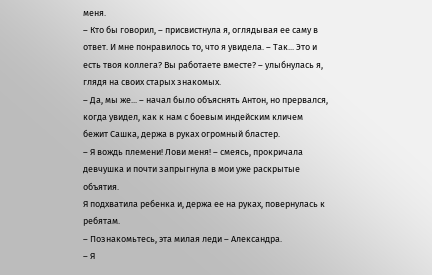меня.
– Кто бы говорил, – присвистнула я, оглядывая ее саму в ответ. И мне понравилось то, что я увидела. – Так... Это и есть твоя коллега? Вы работаете вместе? – улыбнулась я, глядя на своих старых знакомых.
– Да, мы же... – начал было объяснять Антон, но прервался, когда увидел, как к нам с боевым индейским кличем бежит Сашка, держа в руках огромный бластер.
– Я вождь племени! Лови меня! – смеясь, прокричала девчушка и почти запрыгнула в мои уже раскрытые объятия.
Я подхватила ребенка и, держа ее на руках, повернулась к ребятам.
– Познакомьтесь, эта милая леди – Александра.
– Я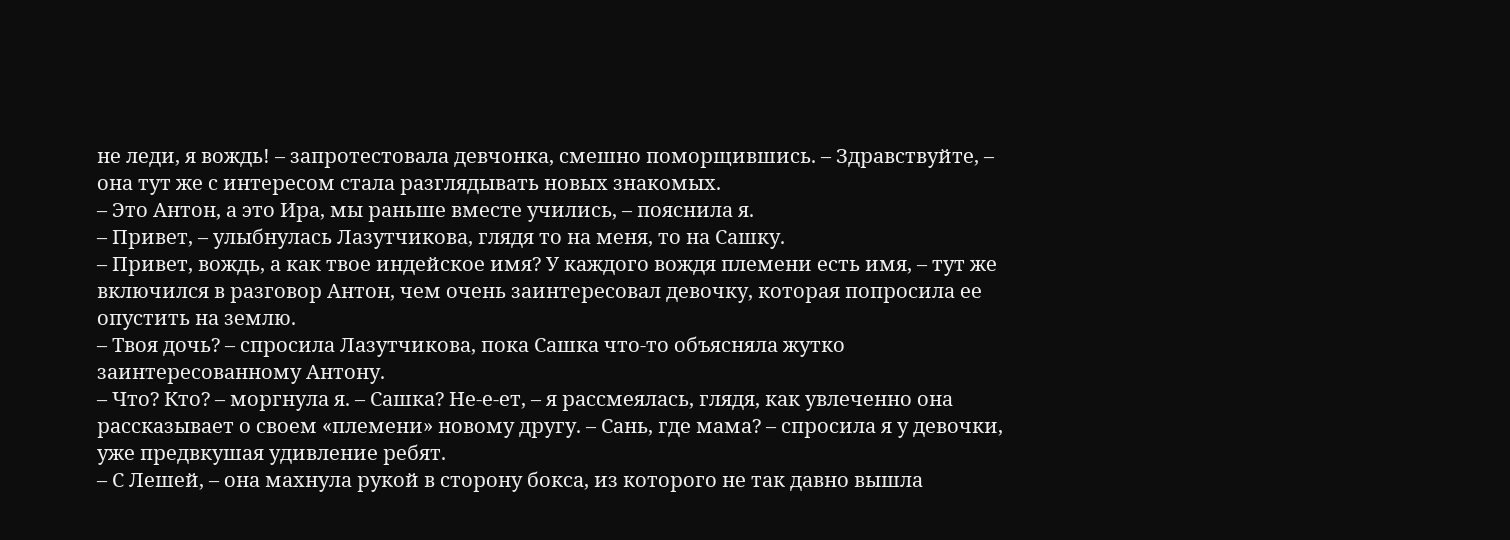не леди, я вождь! – запротестовала девчонка, смешно поморщившись. – Здравствуйте, – она тут же с интересом стала разглядывать новых знакомых.
– Это Антон, а это Ира, мы раньше вместе учились, – пояснила я.
– Привет, – улыбнулась Лазутчикова, глядя то на меня, то на Сашку.
– Привет, вождь, а как твое индейское имя? У каждого вождя племени есть имя, – тут же включился в разговор Антон, чем очень заинтересовал девочку, которая попросила ее опустить на землю.
– Твоя дочь? – спросила Лазутчикова, пока Сашка что-то объясняла жутко заинтересованному Антону.
– Что? Кто? – моргнула я. – Сашка? Не‑е‑ет, – я рассмеялась, глядя, как увлеченно она рассказывает о своем «племени» новому другу. – Сань, где мама? – спросила я у девочки, уже предвкушая удивление ребят.
– С Лешей, – она махнула рукой в сторону бокса, из которого не так давно вышла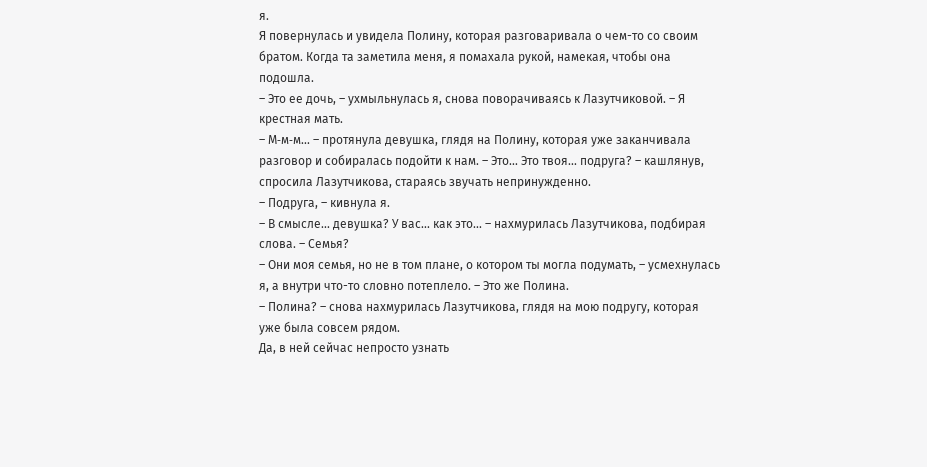я.
Я повернулась и увидела Полину, которая разговаривала о чем-то со своим братом. Когда та заметила меня, я помахала рукой, намекая, чтобы она подошла.
– Это ее дочь, – ухмыльнулась я, снова поворачиваясь к Лазутчиковой. – Я крестная мать.
– М‑м‑м... – протянула девушка, глядя на Полину, которая уже заканчивала разговор и собиралась подойти к нам. – Это... Это твоя... подруга? – кашлянув, спросила Лазутчикова, стараясь звучать непринужденно.
– Подруга, – кивнула я.
– В смысле... девушка? У вас... как это... – нахмурилась Лазутчикова, подбирая слова. – Семья?
– Они моя семья, но не в том плане, о котором ты могла подумать, – усмехнулась я, а внутри что-то словно потеплело. – Это же Полина.
– Полина? – снова нахмурилась Лазутчикова, глядя на мою подругу, которая уже была совсем рядом.
Да, в ней сейчас непросто узнать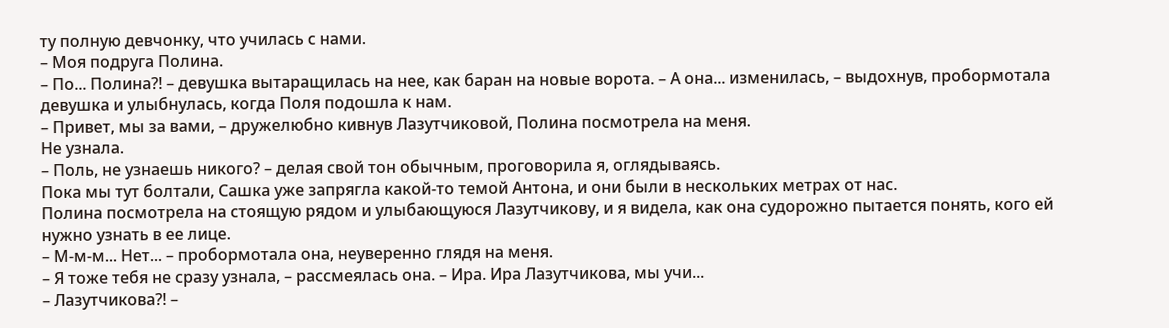ту полную девчонку, что училась с нами.
– Моя подруга Полина.
– По... Полина?! – девушка вытаращилась на нее, как баран на новые ворота. – А она... изменилась, – выдохнув, пробормотала девушка и улыбнулась, когда Поля подошла к нам.
– Привет, мы за вами, – дружелюбно кивнув Лазутчиковой, Полина посмотрела на меня.
Не узнала.
– Поль, не узнаешь никого? – делая свой тон обычным, проговорила я, оглядываясь.
Пока мы тут болтали, Сашка уже запрягла какой-то темой Антона, и они были в нескольких метрах от нас.
Полина посмотрела на стоящую рядом и улыбающуюся Лазутчикову, и я видела, как она судорожно пытается понять, кого ей нужно узнать в ее лице.
– М‑м‑м... Нет... – пробормотала она, неуверенно глядя на меня.
– Я тоже тебя не сразу узнала, – рассмеялась она. – Ира. Ира Лазутчикова, мы учи...
– Лазутчикова?! –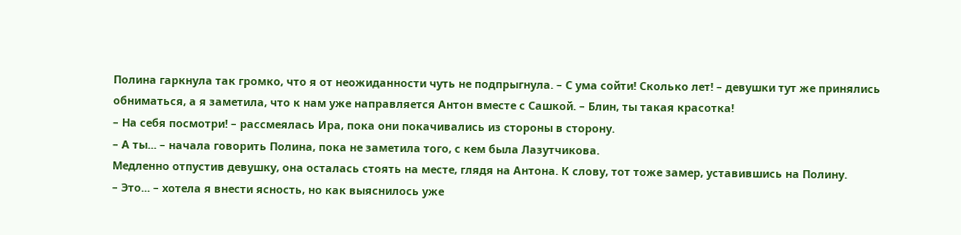Полина гаркнула так громко, что я от неожиданности чуть не подпрыгнула. – С ума сойти! Сколько лет! – девушки тут же принялись обниматься, а я заметила, что к нам уже направляется Антон вместе с Сашкой. – Блин, ты такая красотка!
– На себя посмотри! – рассмеялась Ира, пока они покачивались из стороны в сторону.
– А ты... – начала говорить Полина, пока не заметила того, с кем была Лазутчикова.
Медленно отпустив девушку, она осталась стоять на месте, глядя на Антона. К слову, тот тоже замер, уставившись на Полину.
– Это... – хотела я внести ясность, но как выяснилось уже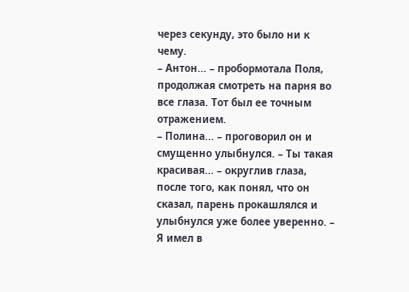через секунду, это было ни к чему.
– Антон... – пробормотала Поля, продолжая смотреть на парня во все глаза. Тот был ее точным отражением.
– Полина... – проговорил он и смущенно улыбнулся. – Ты такая красивая... – округлив глаза, после того, как понял, что он сказал, парень прокашлялся и улыбнулся уже более уверенно. – Я имел в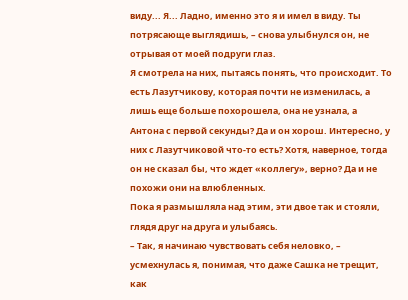виду... Я... Ладно, именно это я и имел в виду. Ты потрясающе выглядишь, – снова улыбнулся он, не отрывая от моей подруги глаз.
Я смотрела на них, пытаясь понять, что происходит. То есть Лазутчикову, которая почти не изменилась, а лишь еще больше похорошела, она не узнала, а Антона с первой секунды? Да и он хорош. Интересно, у них с Лазутчиковой что-то есть? Хотя, наверное, тогда он не сказал бы, что ждет «коллегу», верно? Да и не похожи они на влюбленных.
Пока я размышляла над этим, эти двое так и стояли, глядя друг на друга и улыбаясь.
– Так, я начинаю чувствовать себя неловко, – усмехнулась я, понимая, что даже Сашка не трещит, как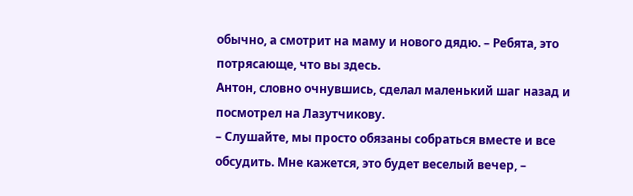обычно, а смотрит на маму и нового дядю. – Ребята, это потрясающе, что вы здесь.
Антон, словно очнувшись, сделал маленький шаг назад и посмотрел на Лазутчикову.
– Слушайте, мы просто обязаны собраться вместе и все обсудить. Мне кажется, это будет веселый вечер, –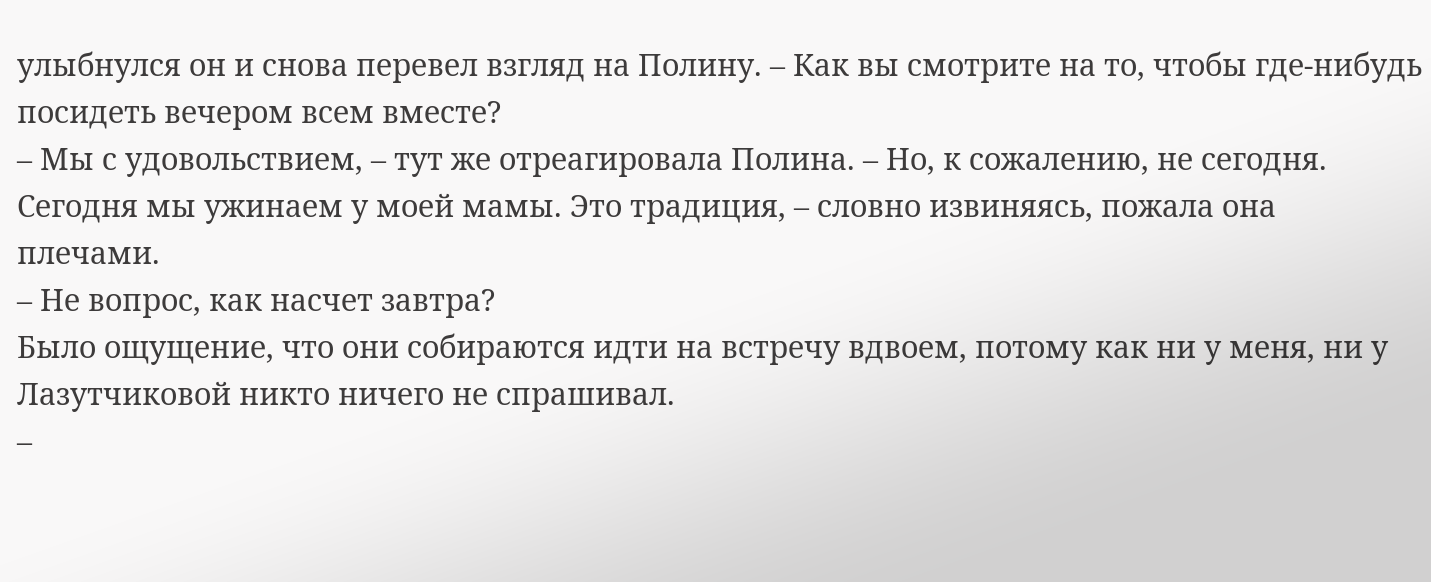улыбнулся он и снова перевел взгляд на Полину. – Как вы смотрите на то, чтобы где-нибудь посидеть вечером всем вместе?
– Мы с удовольствием, – тут же отреагировала Полина. – Но, к сожалению, не сегодня. Сегодня мы ужинаем у моей мамы. Это традиция, – словно извиняясь, пожала она плечами.
– Не вопрос, как насчет завтра?
Было ощущение, что они собираются идти на встречу вдвоем, потому как ни у меня, ни у Лазутчиковой никто ничего не спрашивал.
–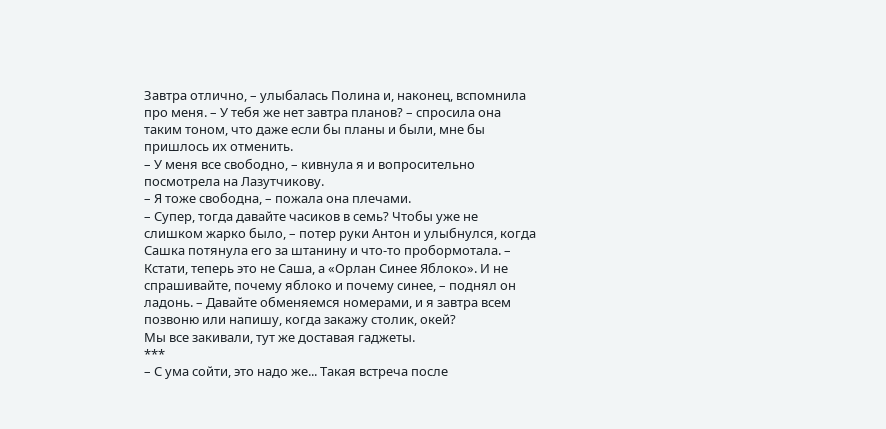Завтра отлично, – улыбалась Полина и, наконец, вспомнила про меня. – У тебя же нет завтра планов? – спросила она таким тоном, что даже если бы планы и были, мне бы пришлось их отменить.
– У меня все свободно, – кивнула я и вопросительно посмотрела на Лазутчикову.
– Я тоже свободна, – пожала она плечами.
– Супер, тогда давайте часиков в семь? Чтобы уже не слишком жарко было, – потер руки Антон и улыбнулся, когда Сашка потянула его за штанину и что-то пробормотала. – Кстати, теперь это не Саша, а «Орлан Синее Яблоко». И не спрашивайте, почему яблоко и почему синее, – поднял он ладонь. – Давайте обменяемся номерами, и я завтра всем позвоню или напишу, когда закажу столик, окей?
Мы все закивали, тут же доставая гаджеты.
***
– С ума сойти, это надо же... Такая встреча после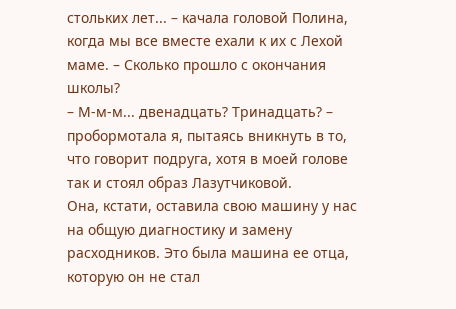стольких лет... – качала головой Полина, когда мы все вместе ехали к их с Лехой маме. – Сколько прошло с окончания школы?
– М‑м‑м... двенадцать? Тринадцать? – пробормотала я, пытаясь вникнуть в то, что говорит подруга, хотя в моей голове так и стоял образ Лазутчиковой.
Она, кстати, оставила свою машину у нас на общую диагностику и замену расходников. Это была машина ее отца, которую он не стал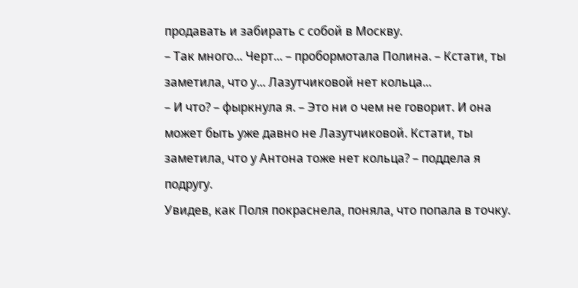продавать и забирать с собой в Москву.
– Так много... Черт... – пробормотала Полина. – Кстати, ты заметила, что у... Лазутчиковой нет кольца...
– И что? – фыркнула я. – Это ни о чем не говорит. И она может быть уже давно не Лазутчиковой. Кстати, ты заметила, что у Антона тоже нет кольца? – поддела я подругу.
Увидев, как Поля покраснела, поняла, что попала в точку.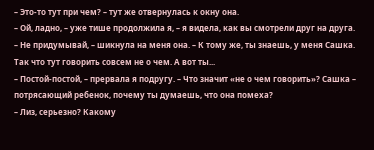– Это‑то тут при чем? – тут же отвернулась к окну она.
– Ой, ладно, – уже тише продолжила я, – я видела, как вы смотрели друг на друга.
– Не придумывай, – шикнула на меня она. – К тому же, ты знаешь, у меня Сашка. Так что тут говорить совсем не о чем. А вот ты...
– Постой-постой, – прервала я подругу. – Что значит «не о чем говорить»? Сашка – потрясающий ребенок, почему ты думаешь, что она помеха?
– Лиз, серьезно? Какому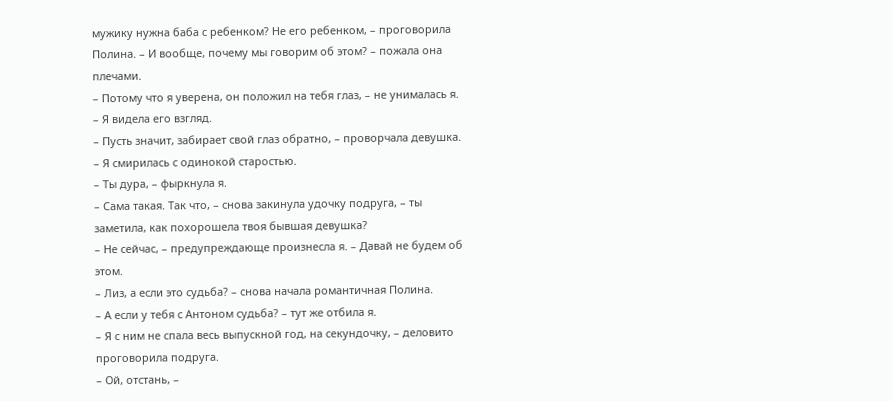мужику нужна баба с ребенком? Не его ребенком, – проговорила Полина. – И вообще, почему мы говорим об этом? – пожала она плечами.
– Потому что я уверена, он положил на тебя глаз, – не унималась я. – Я видела его взгляд.
– Пусть значит, забирает свой глаз обратно, – проворчала девушка. – Я смирилась с одинокой старостью.
– Ты дура, – фыркнула я.
– Сама такая. Так что, – снова закинула удочку подруга, – ты заметила, как похорошела твоя бывшая девушка?
– Не сейчас, – предупреждающе произнесла я. – Давай не будем об этом.
– Лиз, а если это судьба? – снова начала романтичная Полина.
– А если у тебя с Антоном судьба? – тут же отбила я.
– Я с ним не спала весь выпускной год, на секундочку, – деловито проговорила подруга.
– Ой, отстань, –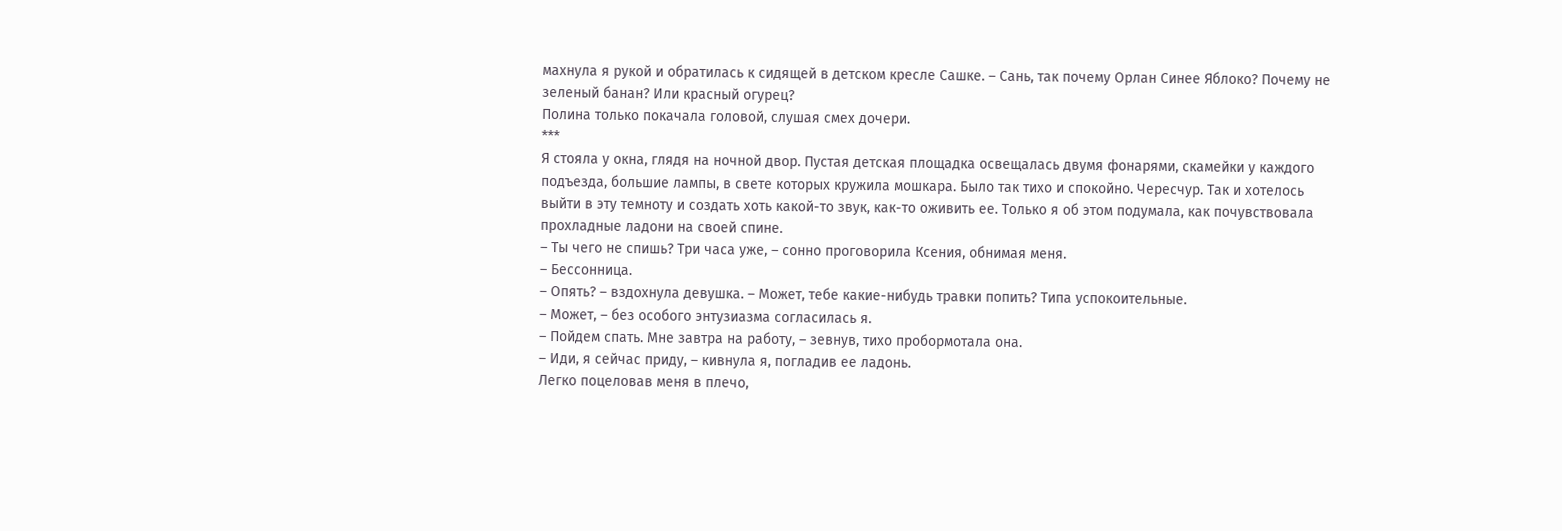махнула я рукой и обратилась к сидящей в детском кресле Сашке. – Сань, так почему Орлан Синее Яблоко? Почему не зеленый банан? Или красный огурец?
Полина только покачала головой, слушая смех дочери.
***
Я стояла у окна, глядя на ночной двор. Пустая детская площадка освещалась двумя фонарями, скамейки у каждого подъезда, большие лампы, в свете которых кружила мошкара. Было так тихо и спокойно. Чересчур. Так и хотелось выйти в эту темноту и создать хоть какой-то звук, как-то оживить ее. Только я об этом подумала, как почувствовала прохладные ладони на своей спине.
– Ты чего не спишь? Три часа уже, – сонно проговорила Ксения, обнимая меня.
– Бессонница.
– Опять? – вздохнула девушка. – Может, тебе какие-нибудь травки попить? Типа успокоительные.
– Может, – без особого энтузиазма согласилась я.
– Пойдем спать. Мне завтра на работу, – зевнув, тихо пробормотала она.
– Иди, я сейчас приду, – кивнула я, погладив ее ладонь.
Легко поцеловав меня в плечо,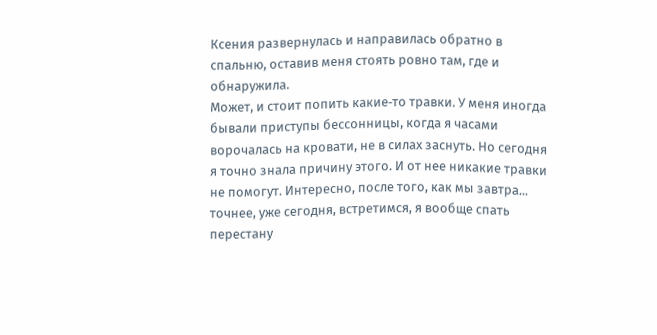Ксения развернулась и направилась обратно в спальню, оставив меня стоять ровно там, где и обнаружила.
Может, и стоит попить какие‑то травки. У меня иногда бывали приступы бессонницы, когда я часами ворочалась на кровати, не в силах заснуть. Но сегодня я точно знала причину этого. И от нее никакие травки не помогут. Интересно, после того, как мы завтра... точнее, уже сегодня, встретимся, я вообще спать перестану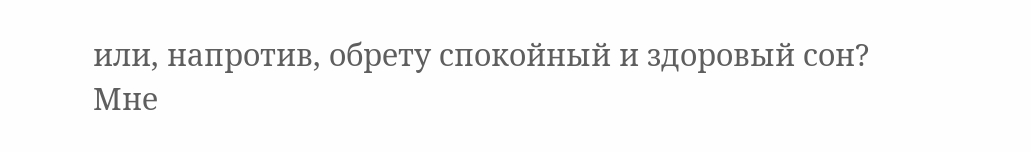или, напротив, обрету спокойный и здоровый сон?
Мне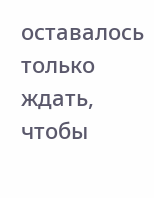оставалось только ждать, чтобы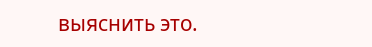выяснить это.